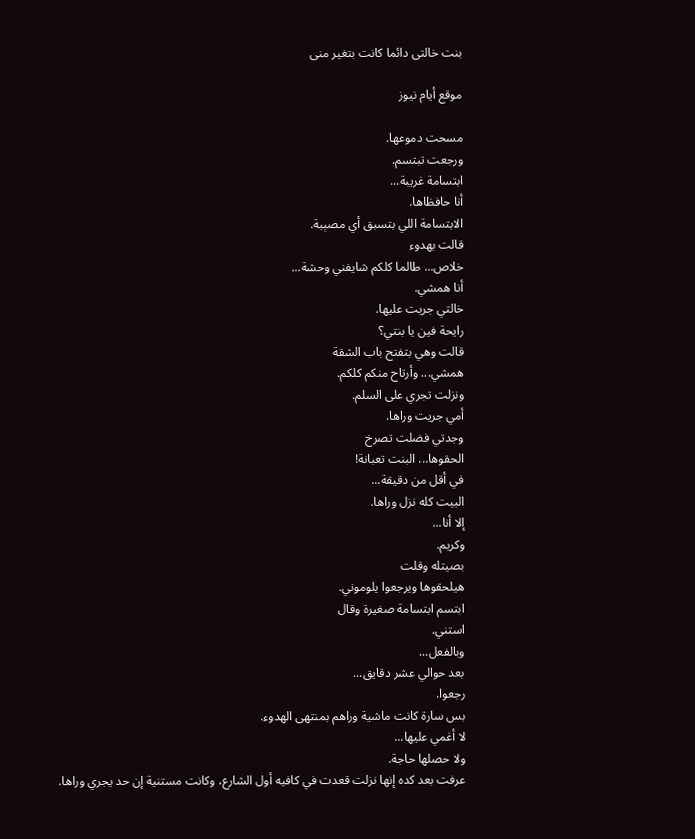بنت خالتى دائما كانت بتغير منى

موقع أيام نيوز

مسحت دموعها.
ورجعت تبتسم.
ابتسامة غريبة...
أنا حافظاها.
الابتسامة اللي بتسبق أي مصېبة.
قالت بهدوء
خلاص... طالما كلكم شايفني وحشة...
أنا همشي.
خالتي جريت عليها.
رايحة فين يا بنتي؟
قالت وهي بتفتح باب الشقة
همشي... وأرتاح منكم كلكم.
ونزلت تجري على السلم.
أمي جريت وراها.
وجدتي فضلت تصرخ
الحقوها... البنت تعبانة!
في أقل من دقيقة...
البيت كله نزل وراها.
إلا أنا...
وكريم.
بصيتله وقلت
هيلحقوها ويرجعوا يلوموني.
ابتسم ابتسامة صغيرة وقال
استني.
وبالفعل...
بعد حوالي عشر دقايق...
رجعوا.
بس سارة كانت ماشية وراهم بمنتهى الهدوء.
لا أغمي عليها...
ولا حصلها حاجة.
عرفت بعد كده إنها نزلت قعدت في كافيه أول الشارع، وكانت مستنية إن حد يجري وراها.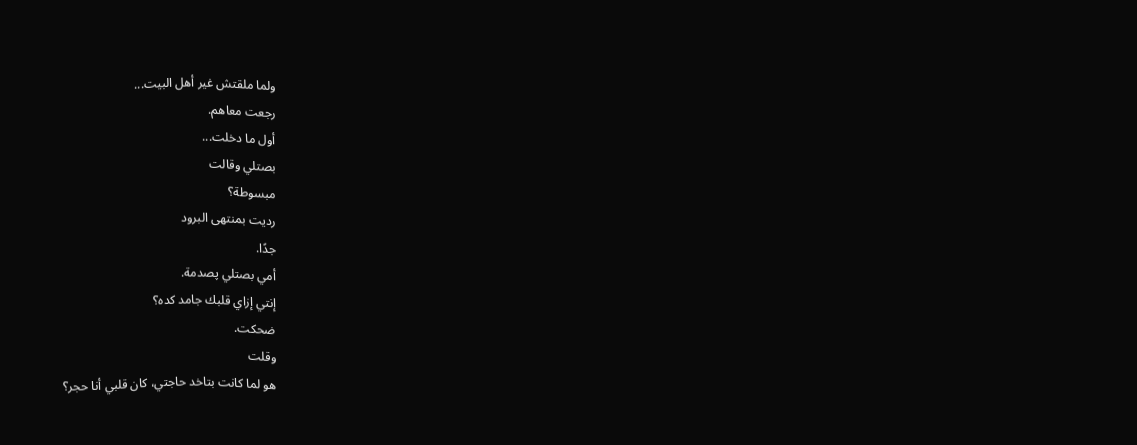ولما ملقتش غير أهل البيت...
رجعت معاهم.
أول ما دخلت...
بصتلي وقالت
مبسوطة؟
رديت بمنتهى البرود
جدًا.
أمي بصتلي پصدمة.
إنتي إزاي قلبك جامد كده؟
ضحكت.
وقلت
هو لما كانت بتاخد حاجتي، كان قلبي أنا حجر؟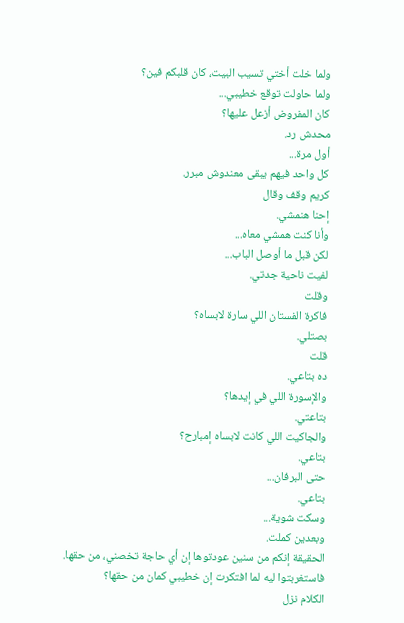ولما خلت أختي تسيب البيت، كان قلبكم فين؟
ولما حاولت توقع خطيبي...
كان المفروض أزعل عليها؟
محدش رد.
أول مرة...
كل واحد فيهم يبقى معندوش مبرر.
كريم وقف وقال
إحنا هنمشي.
وأنا كنت همشي معاه...
لكن قبل ما أوصل الباب...
لفيت ناحية جدتي.
وقلت
فاكرة الفستان اللي سارة لابساه؟
بصتلي.
قلت
ده بتاعي.
والإسورة اللي في إيدها؟
بتاعتي.
والجاكيت اللي كانت لابساه إمبارح؟
بتاعي.
حتى البرفان...
بتاعي.
وسكت شوية...
وبعدين كملت.
الحقيقة إنكم من سنين عودتوها إن أي حاجة تخصني، من حقها.
فاستغربتوا ليه لما افتكرت إن خطيبي كمان من حقها؟
الكلام نزل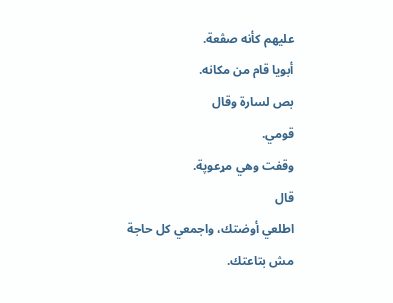عليهم كأنه صڤعة.
أبويا قام من مكانه.
بص لسارة وقال
قومي.
وقفت وهي مړعوپة.
قال
اطلعي أوضتك، واجمعي كل حاجة مش بتاعتك.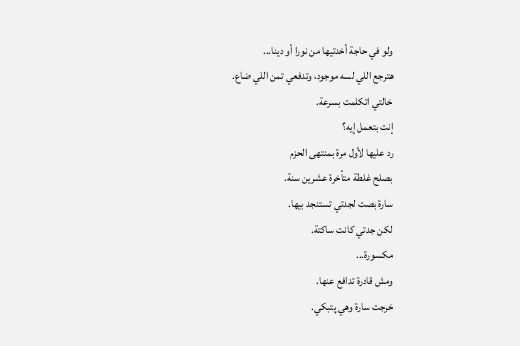ولو في حاجة أخدتيها من نورا أو دينا...
هترجع اللي لسه موجود، وتدفعي تمن اللي ضاع.
خالتي اتكلمت بسرعة.
إنت بتعمل إيه؟
رد عليها لأول مرة بمنتهى الحزم
بصلح غلطة متأخرة عشرين سنة.
سارة بصت لجدتي تستنجد بيها.
لكن جدتي كانت ساكتة.
مکسورة...
ومش قادرة تدافع عنها.
خرجت سارة وهي پتبكي.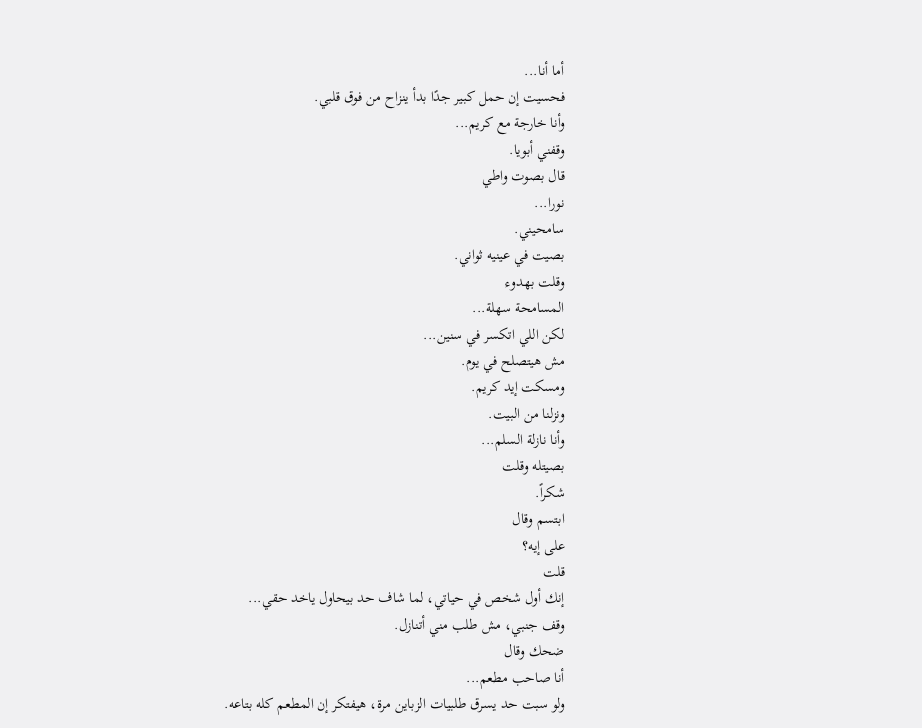أما أنا...
فحسيت إن حمل كبير جدًا بدأ ينزاح من فوق قلبي.
وأنا خارجة مع كريم...
وقفني أبويا.
قال بصوت واطي
نورا...
سامحيني.
بصيت في عينيه ثواني.
وقلت بهدوء
المسامحة سهلة...
لكن اللي اتكسر في سنين...
مش هيتصلح في يوم.
ومسكت إيد كريم.
ونزلنا من البيت.
وأنا نازلة السلم...
بصيتله وقلت
شكراً.
ابتسم وقال
على إيه؟
قلت
إنك أول شخص في حياتي، لما شاف حد بيحاول ياخد حقي...
وقف جنبي، مش طلب مني أتنازل.
ضحك وقال
أنا صاحب مطعم...
ولو سبت حد يسرق طلبيات الزباين مرة، هيفتكر إن المطعم كله بتاعه.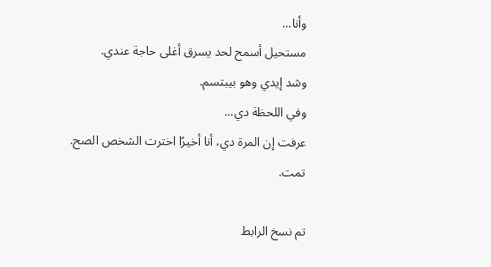وأنا...
مستحيل أسمح لحد يسرق أغلى حاجة عندي.
وشد إيدي وهو بيبتسم.
وفي اللحظة دي...
عرفت إن المرة دي، أنا أخيرًا اخترت الشخص الصح.
تمت.

تم نسخ الرابط